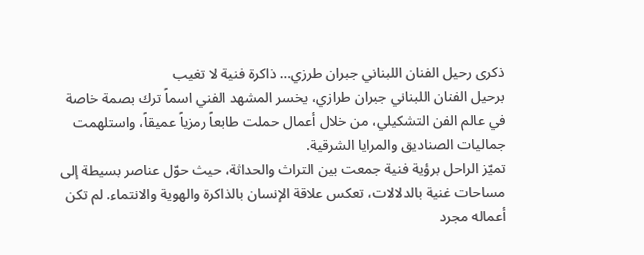ذكرى رحيل الفنان اللبناني جبران طرزي… ذاكرة فنية لا تغيب
برحيل الفنان اللبناني جبران طرازي، يخسر المشهد الفني اسماً ترك بصمة خاصة في عالم الفن التشكيلي، من خلال أعمال حملت طابعاً رمزياً عميقاً، واستلهمت جماليات الصناديق والمرايا الشرقية.
تميّز الراحل برؤية فنية جمعت بين التراث والحداثة، حيث حوّل عناصر بسيطة إلى مساحات غنية بالدلالات، تعكس علاقة الإنسان بالذاكرة والهوية والانتماء. لم تكن أعماله مجرد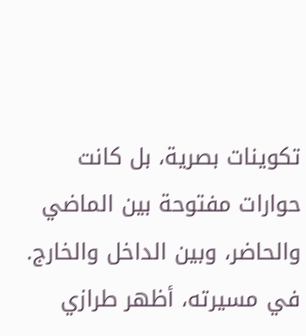تكوينات بصرية، بل كانت حوارات مفتوحة بين الماضي والحاضر، وبين الداخل والخارج.
في مسيرته، أظهر طرازي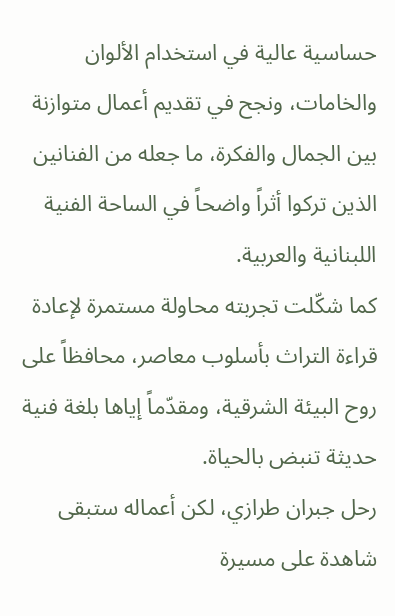حساسية عالية في استخدام الألوان والخامات، ونجح في تقديم أعمال متوازنة بين الجمال والفكرة، ما جعله من الفنانين الذين تركوا أثراً واضحاً في الساحة الفنية اللبنانية والعربية.
كما شكّلت تجربته محاولة مستمرة لإعادة قراءة التراث بأسلوب معاصر، محافظاً على روح البيئة الشرقية، ومقدّماً إياها بلغة فنية حديثة تنبض بالحياة.
رحل جبران طرازي، لكن أعماله ستبقى شاهدة على مسيرة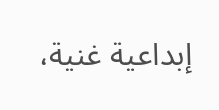إبداعية غنية،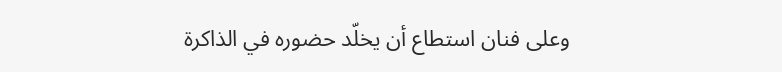وعلى فنان استطاع أن يخلّد حضوره في الذاكرة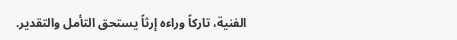الفنية، تاركاً وراءه إرثاً يستحق التأمل والتقدير.